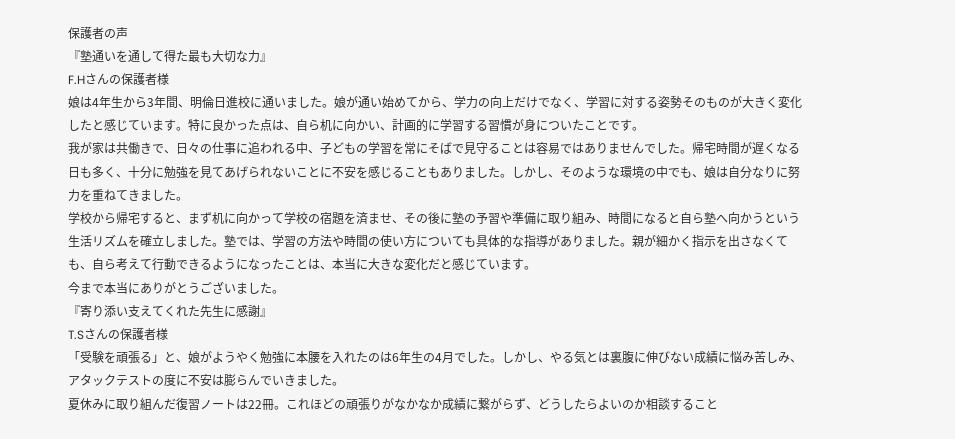保護者の声
『塾通いを通して得た最も大切な力』
F.Hさんの保護者様
娘は4年生から3年間、明倫日進校に通いました。娘が通い始めてから、学力の向上だけでなく、学習に対する姿勢そのものが大きく変化したと感じています。特に良かった点は、自ら机に向かい、計画的に学習する習慣が身についたことです。
我が家は共働きで、日々の仕事に追われる中、子どもの学習を常にそばで見守ることは容易ではありませんでした。帰宅時間が遅くなる日も多く、十分に勉強を見てあげられないことに不安を感じることもありました。しかし、そのような環境の中でも、娘は自分なりに努力を重ねてきました。
学校から帰宅すると、まず机に向かって学校の宿題を済ませ、その後に塾の予習や準備に取り組み、時間になると自ら塾へ向かうという生活リズムを確立しました。塾では、学習の方法や時間の使い方についても具体的な指導がありました。親が細かく指示を出さなくても、自ら考えて行動できるようになったことは、本当に大きな変化だと感じています。
今まで本当にありがとうございました。
『寄り添い支えてくれた先生に感謝』
T.Sさんの保護者様
「受験を頑張る」と、娘がようやく勉強に本腰を入れたのは6年生の4月でした。しかし、やる気とは裏腹に伸びない成績に悩み苦しみ、アタックテストの度に不安は膨らんでいきました。
夏休みに取り組んだ復習ノートは22冊。これほどの頑張りがなかなか成績に繋がらず、どうしたらよいのか相談すること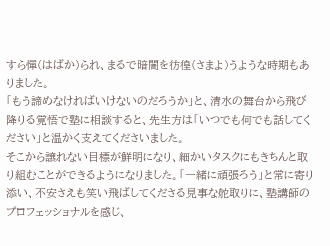すら憚(はばか)られ、まるで暗闇を彷徨(さまよ)うような時期もありました。
「もう諦めなければいけないのだろうか」と、清水の舞台から飛び降りる覚悟で塾に相談すると、先生方は「いつでも何でも話してください」と温かく支えてくださいました。
そこから譲れない目標が鮮明になり、細かいタスクにもきちんと取り組むことができるようになりました。「一緒に頑張ろう」と常に寄り添い、不安さえも笑い飛ばしてくださる見事な舵取りに、塾講師のプロフェッショナルを感じ、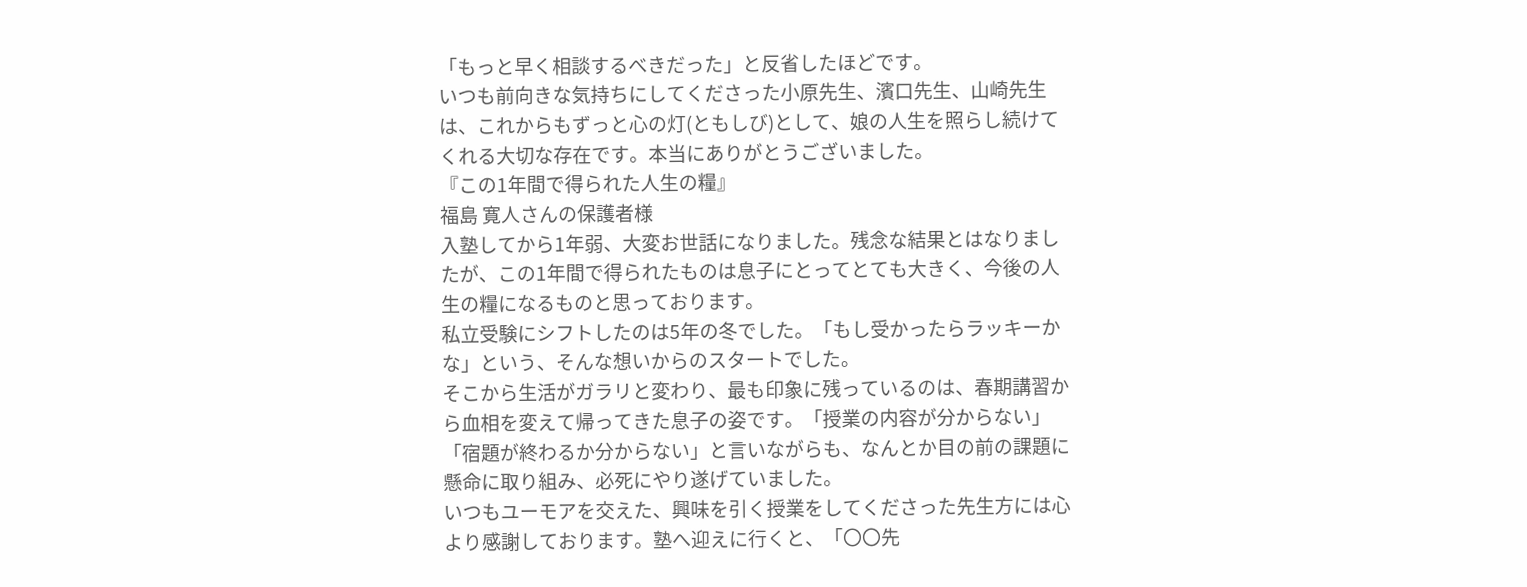「もっと早く相談するべきだった」と反省したほどです。
いつも前向きな気持ちにしてくださった小原先生、濱口先生、山崎先生は、これからもずっと心の灯(ともしび)として、娘の人生を照らし続けてくれる大切な存在です。本当にありがとうございました。
『この1年間で得られた人生の糧』
福島 寛人さんの保護者様
入塾してから1年弱、大変お世話になりました。残念な結果とはなりましたが、この1年間で得られたものは息子にとってとても大きく、今後の人生の糧になるものと思っております。
私立受験にシフトしたのは5年の冬でした。「もし受かったらラッキーかな」という、そんな想いからのスタートでした。
そこから生活がガラリと変わり、最も印象に残っているのは、春期講習から血相を変えて帰ってきた息子の姿です。「授業の内容が分からない」「宿題が終わるか分からない」と言いながらも、なんとか目の前の課題に懸命に取り組み、必死にやり遂げていました。
いつもユーモアを交えた、興味を引く授業をしてくださった先生方には心より感謝しております。塾へ迎えに行くと、「〇〇先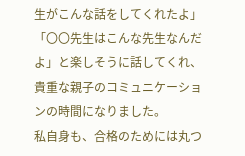生がこんな話をしてくれたよ」「〇〇先生はこんな先生なんだよ」と楽しそうに話してくれ、貴重な親子のコミュニケーションの時間になりました。
私自身も、合格のためには丸つ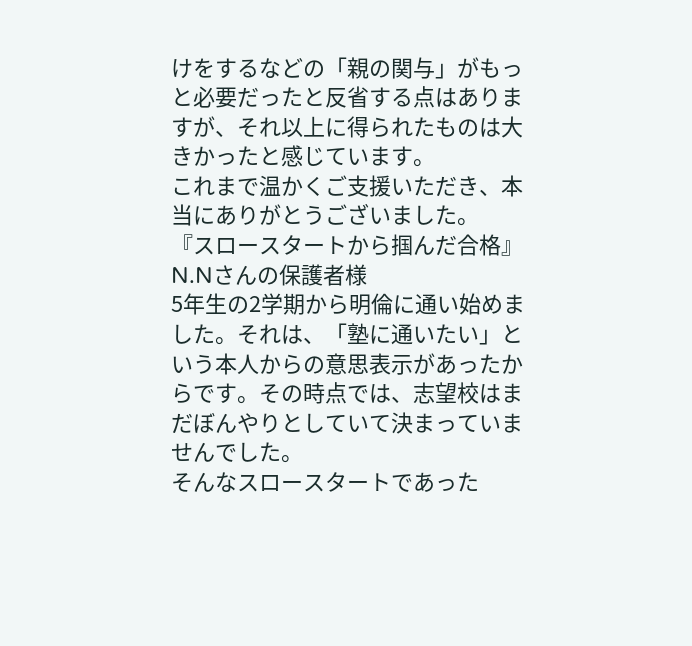けをするなどの「親の関与」がもっと必要だったと反省する点はありますが、それ以上に得られたものは大きかったと感じています。
これまで温かくご支援いただき、本当にありがとうございました。
『スロースタートから掴んだ合格』
N.Nさんの保護者様
5年生の2学期から明倫に通い始めました。それは、「塾に通いたい」という本人からの意思表示があったからです。その時点では、志望校はまだぼんやりとしていて決まっていませんでした。
そんなスロースタートであった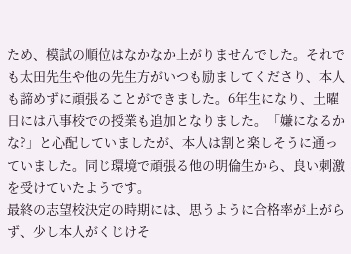ため、模試の順位はなかなか上がりませんでした。それでも太田先生や他の先生方がいつも励ましてくださり、本人も諦めずに頑張ることができました。6年生になり、土曜日には八事校での授業も追加となりました。「嫌になるかな?」と心配していましたが、本人は割と楽しそうに通っていました。同じ環境で頑張る他の明倫生から、良い刺激を受けていたようです。
最終の志望校決定の時期には、思うように合格率が上がらず、少し本人がくじけそ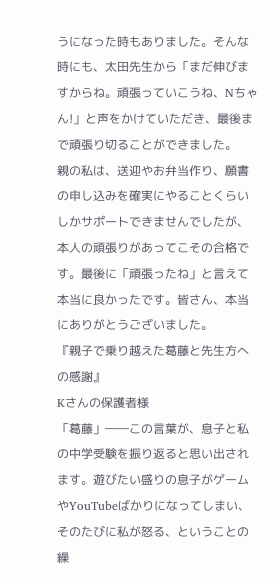うになった時もありました。そんな時にも、太田先生から「まだ伸びますからね。頑張っていこうね、Nちゃん!」と声をかけていただき、最後まで頑張り切ることができました。
親の私は、送迎やお弁当作り、願書の申し込みを確実にやることくらいしかサポートできませんでしたが、本人の頑張りがあってこその合格です。最後に「頑張ったね」と言えて本当に良かったです。皆さん、本当にありがとうございました。
『親子で乗り越えた葛藤と先生方への感謝』
Kさんの保護者様
「葛藤」――この言葉が、息子と私の中学受験を振り返ると思い出されます。遊びたい盛りの息子がゲームやYouTubeばかりになってしまい、そのたびに私が怒る、ということの繰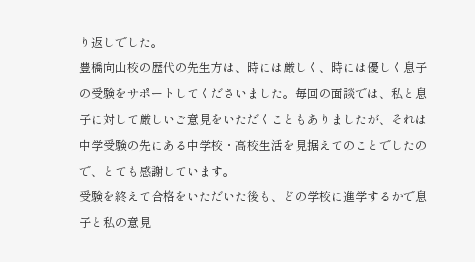り返しでした。
豊橋向山校の歴代の先生方は、時には厳しく、時には優しく息子の受験をサポートしてくださいました。毎回の面談では、私と息子に対して厳しいご意見をいただくこともありましたが、それは中学受験の先にある中学校・高校生活を見据えてのことでしたので、とても感謝しています。
受験を終えて合格をいただいた後も、どの学校に進学するかで息子と私の意見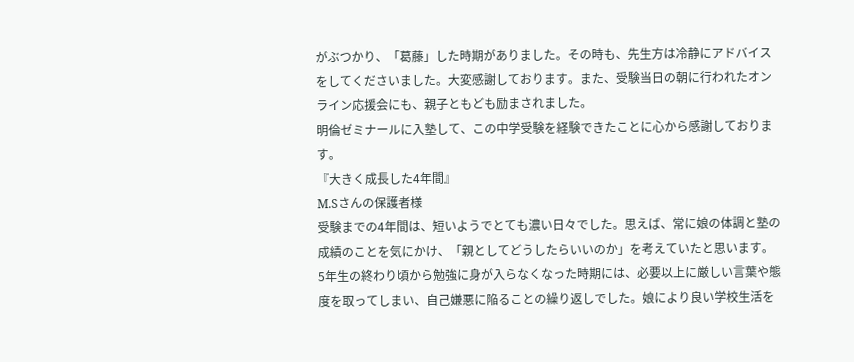がぶつかり、「葛藤」した時期がありました。その時も、先生方は冷静にアドバイスをしてくださいました。大変感謝しております。また、受験当日の朝に行われたオンライン応援会にも、親子ともども励まされました。
明倫ゼミナールに入塾して、この中学受験を経験できたことに心から感謝しております。
『大きく成長した4年間』
M.Sさんの保護者様
受験までの4年間は、短いようでとても濃い日々でした。思えば、常に娘の体調と塾の成績のことを気にかけ、「親としてどうしたらいいのか」を考えていたと思います。
5年生の終わり頃から勉強に身が入らなくなった時期には、必要以上に厳しい言葉や態度を取ってしまい、自己嫌悪に陥ることの繰り返しでした。娘により良い学校生活を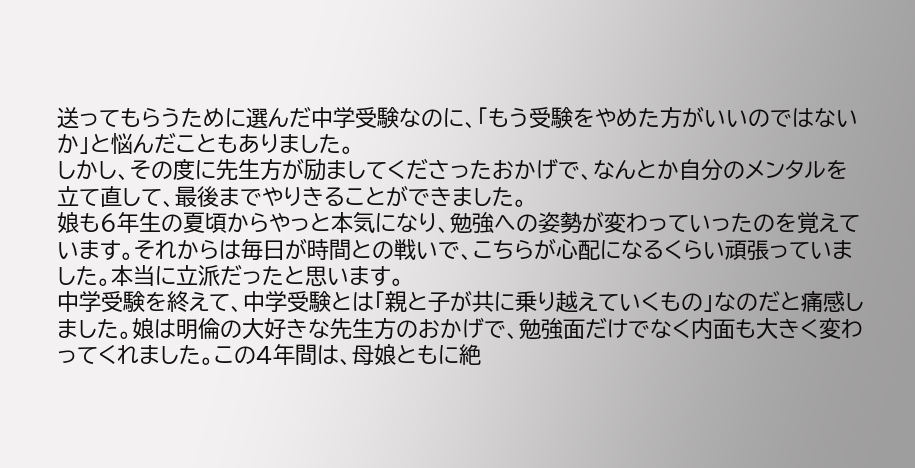送ってもらうために選んだ中学受験なのに、「もう受験をやめた方がいいのではないか」と悩んだこともありました。
しかし、その度に先生方が励ましてくださったおかげで、なんとか自分のメンタルを立て直して、最後までやりきることができました。
娘も6年生の夏頃からやっと本気になり、勉強への姿勢が変わっていったのを覚えています。それからは毎日が時間との戦いで、こちらが心配になるくらい頑張っていました。本当に立派だったと思います。
中学受験を終えて、中学受験とは「親と子が共に乗り越えていくもの」なのだと痛感しました。娘は明倫の大好きな先生方のおかげで、勉強面だけでなく内面も大きく変わってくれました。この4年間は、母娘ともに絶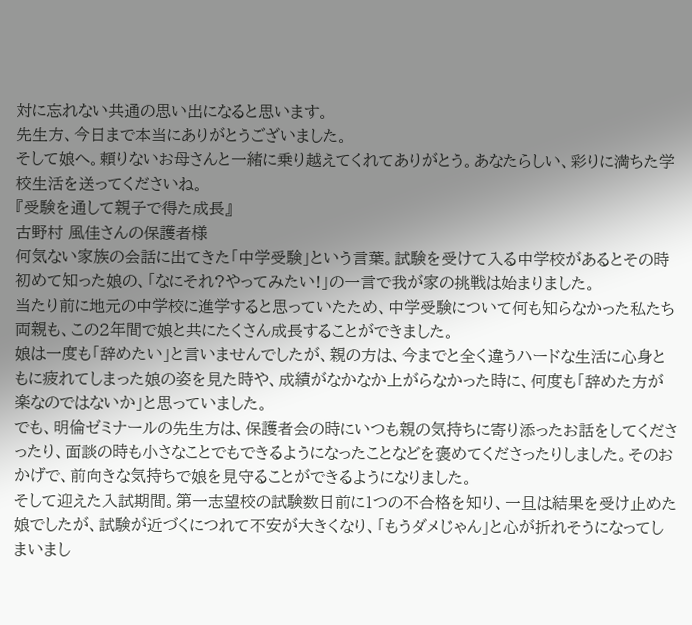対に忘れない共通の思い出になると思います。
先生方、今日まで本当にありがとうございました。
そして娘へ。頼りないお母さんと一緒に乗り越えてくれてありがとう。あなたらしい、彩りに満ちた学校生活を送ってくださいね。
『受験を通して親子で得た成長』
古野村 風佳さんの保護者様
何気ない家族の会話に出てきた「中学受験」という言葉。試験を受けて入る中学校があるとその時初めて知った娘の、「なにそれ?やってみたい!」の一言で我が家の挑戦は始まりました。
当たり前に地元の中学校に進学すると思っていたため、中学受験について何も知らなかった私たち両親も、この2年間で娘と共にたくさん成長することができました。
娘は一度も「辞めたい」と言いませんでしたが、親の方は、今までと全く違うハードな生活に心身ともに疲れてしまった娘の姿を見た時や、成績がなかなか上がらなかった時に、何度も「辞めた方が楽なのではないか」と思っていました。
でも、明倫ゼミナールの先生方は、保護者会の時にいつも親の気持ちに寄り添ったお話をしてくださったり、面談の時も小さなことでもできるようになったことなどを褒めてくださったりしました。そのおかげで、前向きな気持ちで娘を見守ることができるようになりました。
そして迎えた入試期間。第一志望校の試験数日前に1つの不合格を知り、一旦は結果を受け止めた娘でしたが、試験が近づくにつれて不安が大きくなり、「もうダメじゃん」と心が折れそうになってしまいまし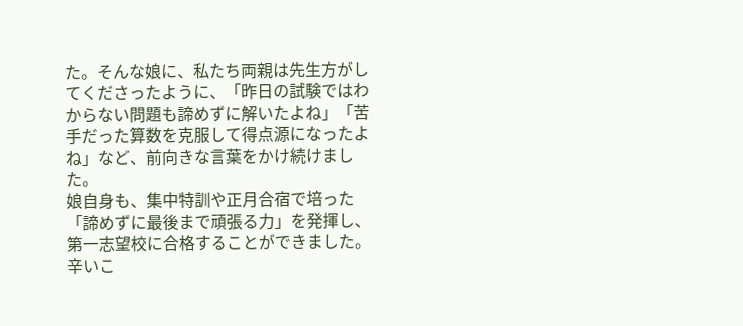た。そんな娘に、私たち両親は先生方がしてくださったように、「昨日の試験ではわからない問題も諦めずに解いたよね」「苦手だった算数を克服して得点源になったよね」など、前向きな言葉をかけ続けました。
娘自身も、集中特訓や正月合宿で培った「諦めずに最後まで頑張る力」を発揮し、第一志望校に合格することができました。
辛いこ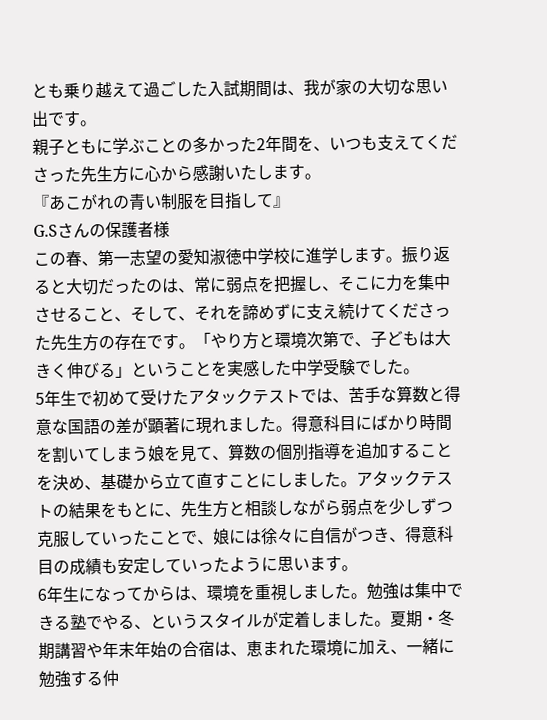とも乗り越えて過ごした入試期間は、我が家の大切な思い出です。
親子ともに学ぶことの多かった2年間を、いつも支えてくださった先生方に心から感謝いたします。
『あこがれの青い制服を目指して』
G.Sさんの保護者様
この春、第一志望の愛知淑徳中学校に進学します。振り返ると大切だったのは、常に弱点を把握し、そこに力を集中させること、そして、それを諦めずに支え続けてくださった先生方の存在です。「やり方と環境次第で、子どもは大きく伸びる」ということを実感した中学受験でした。
5年生で初めて受けたアタックテストでは、苦手な算数と得意な国語の差が顕著に現れました。得意科目にばかり時間を割いてしまう娘を見て、算数の個別指導を追加することを決め、基礎から立て直すことにしました。アタックテストの結果をもとに、先生方と相談しながら弱点を少しずつ克服していったことで、娘には徐々に自信がつき、得意科目の成績も安定していったように思います。
6年生になってからは、環境を重視しました。勉強は集中できる塾でやる、というスタイルが定着しました。夏期・冬期講習や年末年始の合宿は、恵まれた環境に加え、一緒に勉強する仲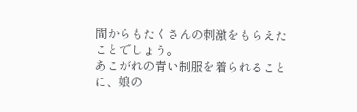間からもたくさんの刺激をもらえたことでしょう。
あこがれの青い制服を着られることに、娘の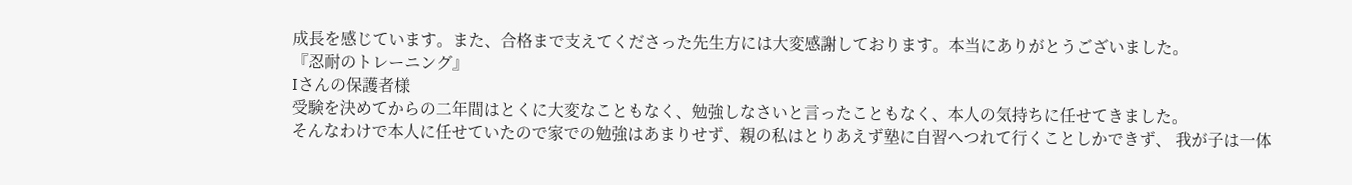成長を感じています。また、合格まで支えてくださった先生方には大変感謝しております。本当にありがとうございました。
『忍耐のトレーニング』
Iさんの保護者様
受験を決めてからの二年間はとくに大変なこともなく、勉強しなさいと言ったこともなく、本人の気持ちに任せてきました。
そんなわけで本人に任せていたので家での勉強はあまりせず、親の私はとりあえず塾に自習へつれて行くことしかできず、 我が子は一体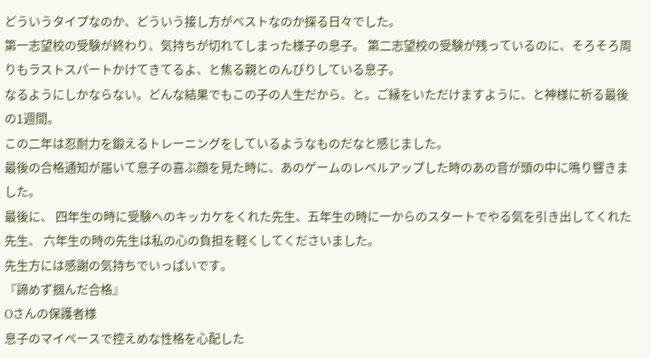どういうタイプなのか、どういう接し方がベストなのか探る日々でした。
第一志望校の受験が終わり、気持ちが切れてしまった様子の息子。 第二志望校の受験が残っているのに、そろそろ周りもラストスパートかけてきてるよ、と焦る親とのんびりしている息子。
なるようにしかならない。どんな結果でもこの子の人生だから、と。ご縁をいただけますように、と神様に祈る最後の1週間。
この二年は忍耐力を鍛えるトレーニングをしているようなものだなと感じました。
最後の合格通知が届いて息子の喜ぶ顔を見た時に、あのゲームのレベルアップした時のあの音が頭の中に鳴り響きました。
最後に、 四年生の時に受験へのキッカケをくれた先生、五年生の時に一からのスタートでやる気を引き出してくれた先生、 六年生の時の先生は私の心の負担を軽くしてくださいました。
先生方には感謝の気持ちでいっぱいです。
『諦めず掴んだ合格』
Oさんの保護者様
息子のマイペースで控えめな性格を心配した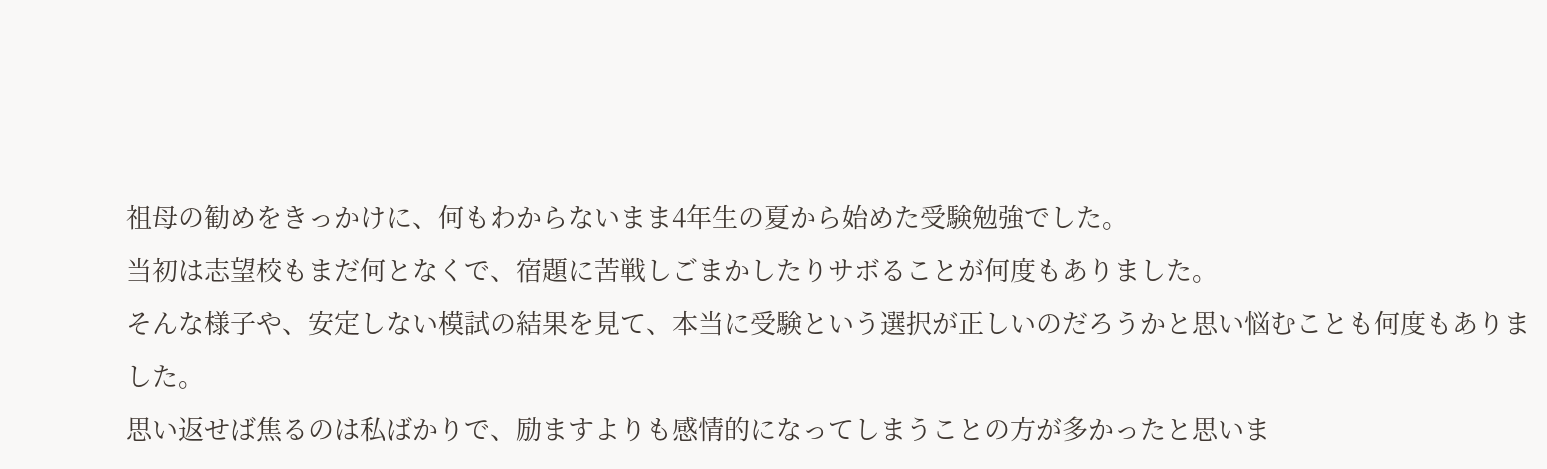祖母の勧めをきっかけに、何もわからないまま4年生の夏から始めた受験勉強でした。
当初は志望校もまだ何となくで、宿題に苦戦しごまかしたりサボることが何度もありました。
そんな様子や、安定しない模試の結果を見て、本当に受験という選択が正しいのだろうかと思い悩むことも何度もありました。
思い返せば焦るのは私ばかりで、励ますよりも感情的になってしまうことの方が多かったと思いま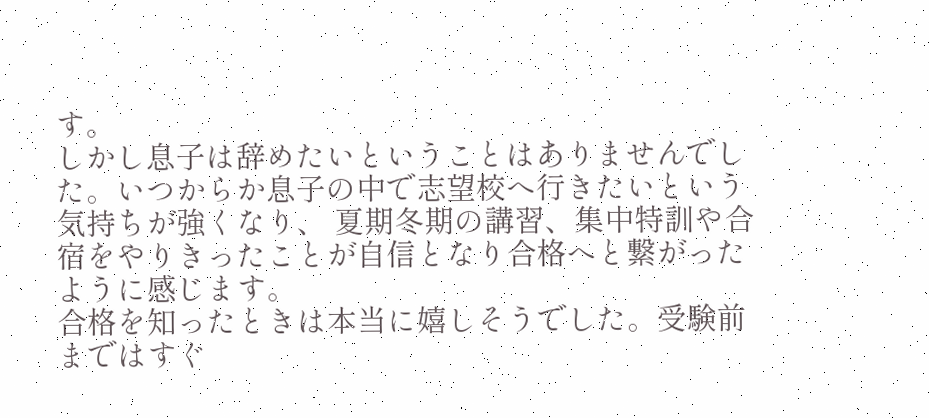す。
しかし息子は辞めたいということはありませんでした。いつからか息子の中で志望校へ行きたいという気持ちが強くなり、 夏期冬期の講習、集中特訓や合宿をやりきったことが自信となり合格へと繋がったように感じます。
合格を知ったときは本当に嬉しそうでした。受験前まではすぐ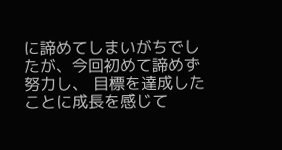に諦めてしまいがちでしたが、今回初めて諦めず努力し、 目標を達成したことに成長を感じて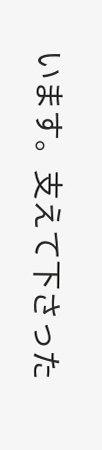います。支えて下さった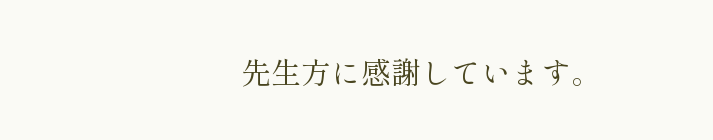先生方に感謝しています。